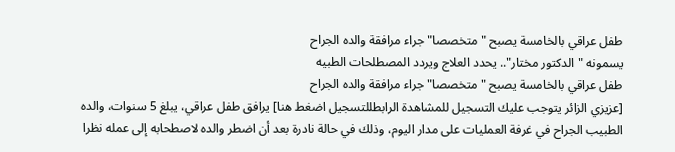طفل عراقي بالخامسة يصبح "متخصصا" جراء مرافقة والده الجراح
يسمونه "الدكتور مختار".. يحدد العلاج ويردد المصطلحات الطبيه
طفل عراقي بالخامسة يصبح "متخصصا" جراء مرافقة والده الجراح
[عزيزي الزائر يتوجب عليك التسجيل للمشاهدة الرابطللتسجيل اضغط هنا] يرافق طفل عراقي، يبلغ 5 سنوات، والده الطبيب الجراح في غرفة العمليات على مدار اليوم، وذلك في حالة نادرة بعد أن اضطر والده لاصطحابه إلى عمله نظرا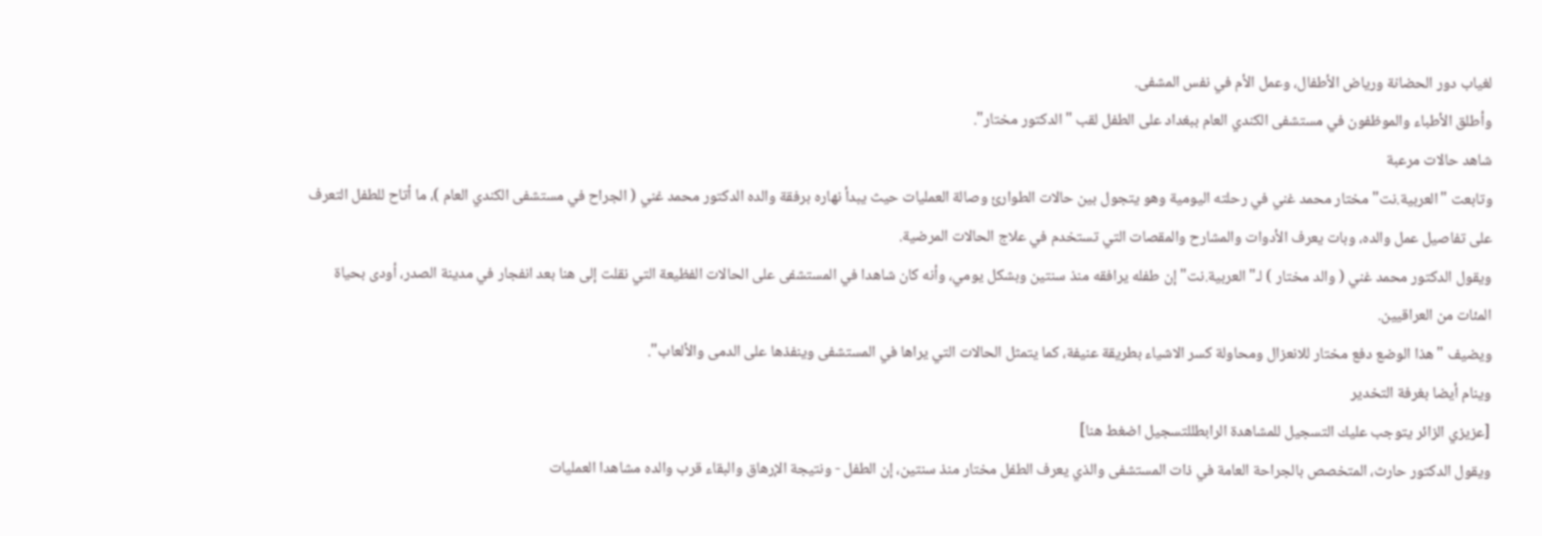لغياب دور الحضانة ورياض الأطفال، وعمل الأم في نفس المشفى.
وأطلق الأطباء والموظفون في مستشفى الكندي العام ببغداد على الطفل لقب "الدكتور مختار".
شاهد حالات مرعبة
وتابعت "العربية.نت" مختار محمد غني في رحلته اليومية وهو يتجول بين حالات الطوارئ وصالة العمليات حيث يبدأ نهاره برفقة والده الدكتور محمد غني ( الجراح في مستشفى الكندي العام )، ما أتاح للطفل التعرف على تفاصيل عمل والده، وبات يعرف الأدوات والمشارح والمقصات التي تستخدم في علاج الحالات المرضية.
ويقول الدكتور محمد غني ( والد مختار ) لـ"العربية.نت" إن طفله يرافقه منذ سنتين وبشكل يومي، وأنه كان شاهدا في المستشفى على الحالات الفظيعة التي نقلت إلى هنا بعد انفجار في مدينة الصدر، أودى بحياة المئات من العراقيين.
ويضيف "هذا الوضع دفع مختار للانعزال ومحاولة كسر الاشياء بطريقة عنيفة، كما يتمثل الحالات التي يراها في المستشفى وينفذها على الدمى والألعاب".
وينام أيضا بغرفة التخدير
[عزيزي الزائر يتوجب عليك التسجيل للمشاهدة الرابطللتسجيل اضغط هنا]
ويقول الدكتور حارث، المتخصص بالجراحة العامة في ذات المستشفى والذي يعرف الطفل مختار منذ سنتين، إن الطفل - ونتيجة الإرهاق والبقاء قرب والده مشاهدا العمليات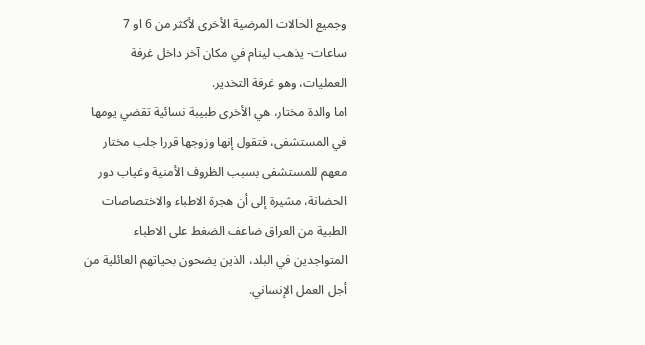وجميع الحالات المرضية الأخرى لأكثر من 6 او 7 ساعات- يذهب لينام في مكان آخر داخل غرفة العمليات، وهو غرفة التخدير.
اما والدة مختار، هي الأخرى طبيبة نسائية تقضي يومها في المستشفى، فتقول إنها وزوجها قررا جلب مختار معهم للمستشفى بسبب الظروف الأمنية وغياب دور الحضانة، مشيرة إلى أن هجرة الاطباء والاختصاصات الطبية من العراق ضاعف الضغط على الاطباء المتواجدين في البلد، الذين يضحون بحياتهم العائلية من أجل العمل الإنساني.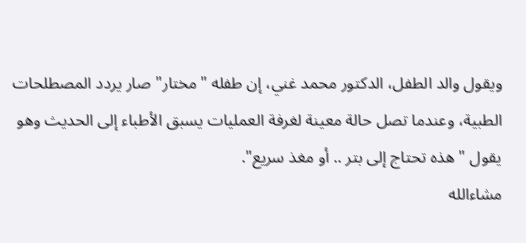ويقول والد الطفل، الدكتور محمد غني، إن طفله "مختار" صار يردد المصطلحات الطبية، وعندما تصل حالة معينة لغرفة العمليات يسبق الأطباء إلى الحديث وهو يقول " هذه تحتاج إلى بتر .. أو مغذ سريع".
مشاءالله